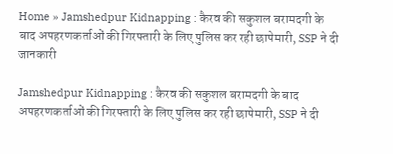Home » Jamshedpur Kidnapping : कैरव की सकुशल बरामदगी के बाद अपहरणकर्ताओं की गिरफ्तारी के लिए पुलिस कर रही छापेमारी, SSP ने दी जानकारी

Jamshedpur Kidnapping : कैरव की सकुशल बरामदगी के बाद अपहरणकर्ताओं की गिरफ्तारी के लिए पुलिस कर रही छापेमारी, SSP ने दी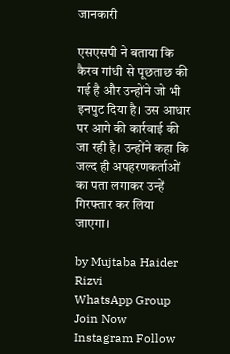जानकारी

एसएसपी ने बताया कि कैरव गांधी से पूछताछ की गई है और उन्होंने जो भी इनपुट दिया है। उस आधार पर आगे की कार्रवाई की जा रही है। उन्होंने कहा कि जल्द ही अपहरणकर्ताओं का पता लगाकर उन्हें गिरफ्तार कर लिया जाएगा।

by Mujtaba Haider Rizvi
WhatsApp Group Join Now
Instagram Follow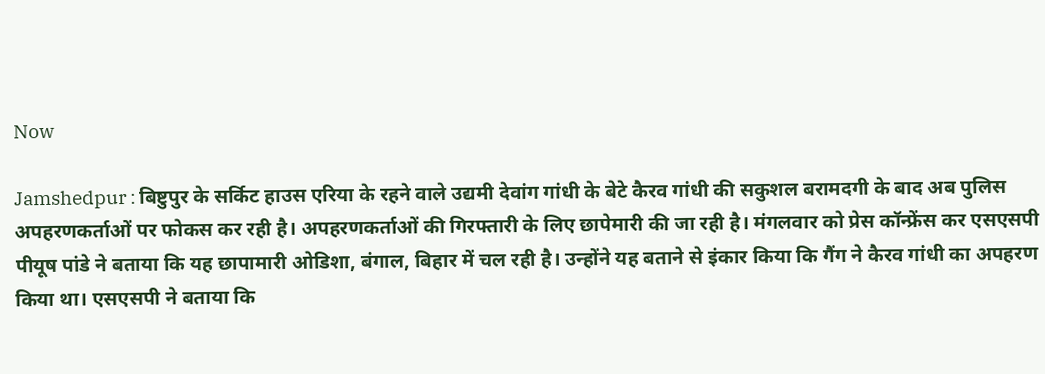Now

Jamshedpur : बिष्टुपुर के सर्किट हाउस एरिया के रहने वाले उद्यमी देवांग गांधी के बेटे कैरव गांधी की सकुशल बरामदगी के बाद अब पुलिस अपहरणकर्ताओं पर फोकस कर रही है। अपहरणकर्ताओं की गिरफ्तारी के लिए छापेमारी की जा रही है। मंगलवार को प्रेस कॉन्फ्रेंस कर एसएसपी पीयूष पांडे ने बताया कि यह छापामारी ओडिशा, बंगाल, बिहार में चल रही है। उन्होंने यह बताने से इंकार किया कि गैंग ने कैरव गांधी का अपहरण किया था। एसएसपी ने बताया कि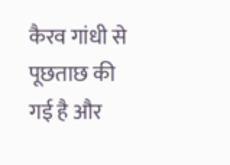कैरव गांधी से पूछताछ की गई है और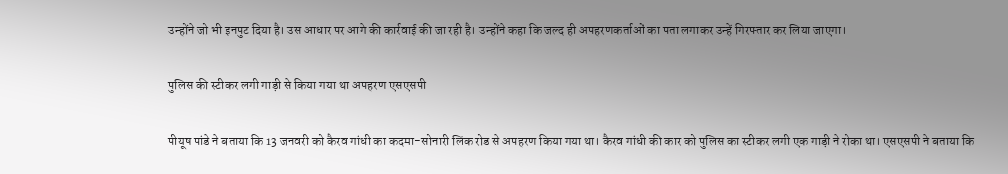उन्होंने जो भी इनपुट दिया है। उस आधार पर आगे की कार्रवाई की जा रही है। उन्होंने कहा कि जल्द ही अपहरणकर्ताओं का पता लगाकर उन्हें गिरफ्तार कर लिया जाएगा।

पुलिस की स्टीकर लगी गाड़ी से किया गया था अपहरण एसएसपी

पीयूष पांडे ने बताया कि 13 जनवरी को कैरव गांधी का कदमा-सोनारी लिंक रोड से अपहरण किया गया था। कैरव गांधी की कार को पुलिस का स्टीकर लगी एक गाड़ी ने रोका था। एसएसपी ने बताया कि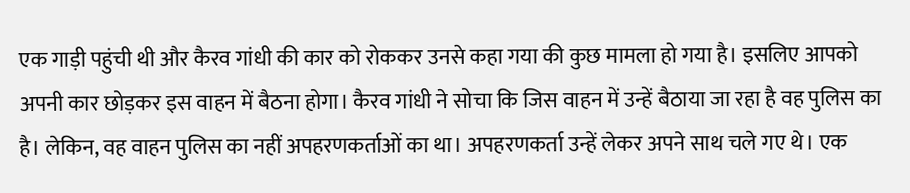एक गाड़ी पहुंची थी और कैरव गांधी की कार को रोककर उनसे कहा गया की कुछ मामला हो गया है। इसलिए आपको अपनी कार छोड़कर इस वाहन में बैठना होगा। कैरव गांधी ने सोचा कि जिस वाहन में उन्हें बैठाया जा रहा है वह पुलिस का है। लेकिन, वह वाहन पुलिस का नहीं अपहरणकर्ताओं का था। अपहरणकर्ता उन्हें लेकर अपने साथ चले गए थे। एक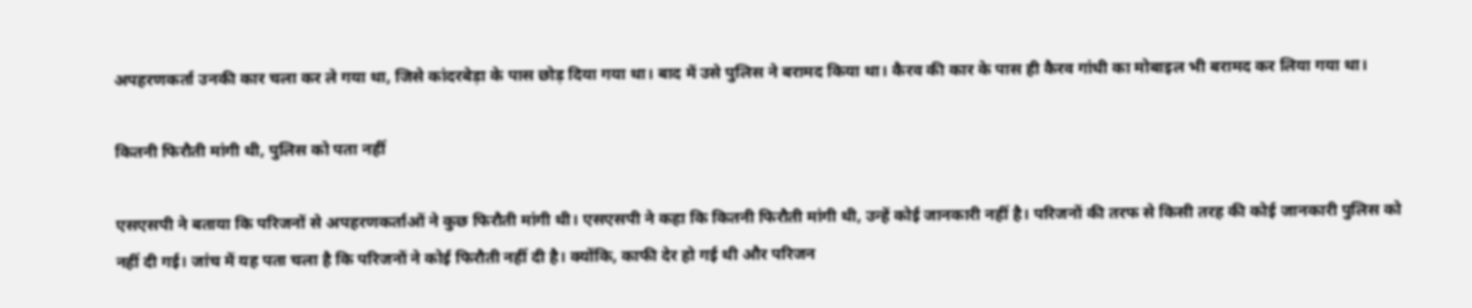अपहरणकर्ता उनकी कार चला कर ले गया था, जिसे कांदरबेड़ा के पास छोड़ दिया गया था। बाद में उसे पुलिस ने बरामद किया था। कैरव की कार के पास ही कैरव गांधी का मोबाइल भी बरामद कर लिया गया था।

कितनी फिरौती मांगी थी, पुलिस को पता नहीं

एसएसपी ने बताया कि परिजनों से अपहरणकर्ताओं ने कुछ फिरौती मांगी थी। एसएसपी ने कहा कि कितनी फिरौती मांगी थी, उन्हें कोई जानकारी नहीं है। परिजनों की तरफ से किसी तरह की कोई जानकारी पुलिस को नहीं दी गई। जांच में यह पता चला है कि परिजनों ने कोई फिरौती नहीं दी है। क्योंकि, काफी देर हो गई थी और परिजन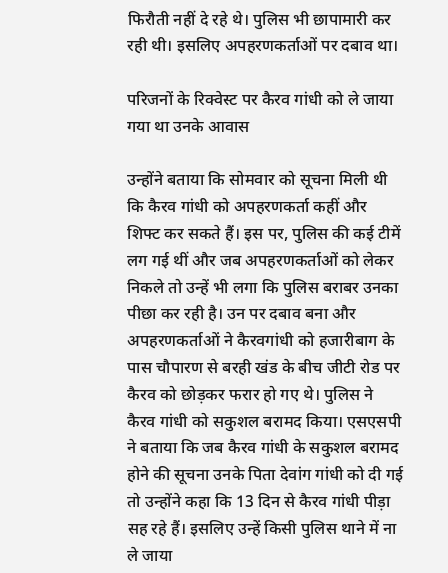फिरौती नहीं दे रहे थे। पुलिस भी छापामारी कर रही थी। इसलिए अपहरणकर्ताओं पर दबाव था।

परिजनों के रिक्वेस्ट पर कैरव गांधी को ले जाया गया था उनके आवास

उन्होंने बताया कि सोमवार को सूचना मिली थी कि कैरव गांधी को अपहरणकर्ता कहीं और शिफ्ट कर सकते हैं। इस पर, पुलिस की कई टीमें लग गई थीं और जब अपहरणकर्ताओं को लेकर निकले तो उन्हें भी लगा कि पुलिस बराबर उनका पीछा कर रही है। उन पर दबाव बना और अपहरणकर्ताओं ने कैरवगांधी को हजारीबाग के पास चौपारण से बरही खंड के बीच जीटी रोड पर कैरव को छोड़कर फरार हो गए थे। पुलिस ने कैरव गांधी को सकुशल बरामद किया। एसएसपी ने बताया कि जब कैरव गांधी के सकुशल बरामद होने की सूचना उनके पिता देवांग गांधी को दी गई तो उन्होंने कहा कि 13 दिन से कैरव गांधी पीड़ा सह रहे हैं। इसलिए उन्हें किसी पुलिस थाने में ना ले जाया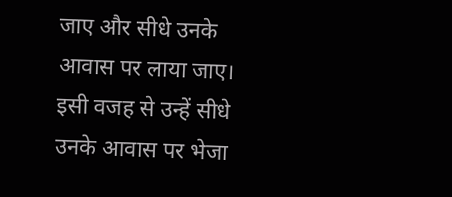जाए और सीधे उनके आवास पर लाया जाए। इसी वजह से उन्हें सीधे उनके आवास पर भेजा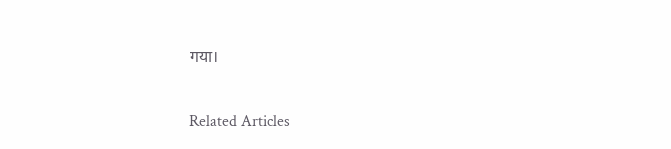गया।

Related Articles